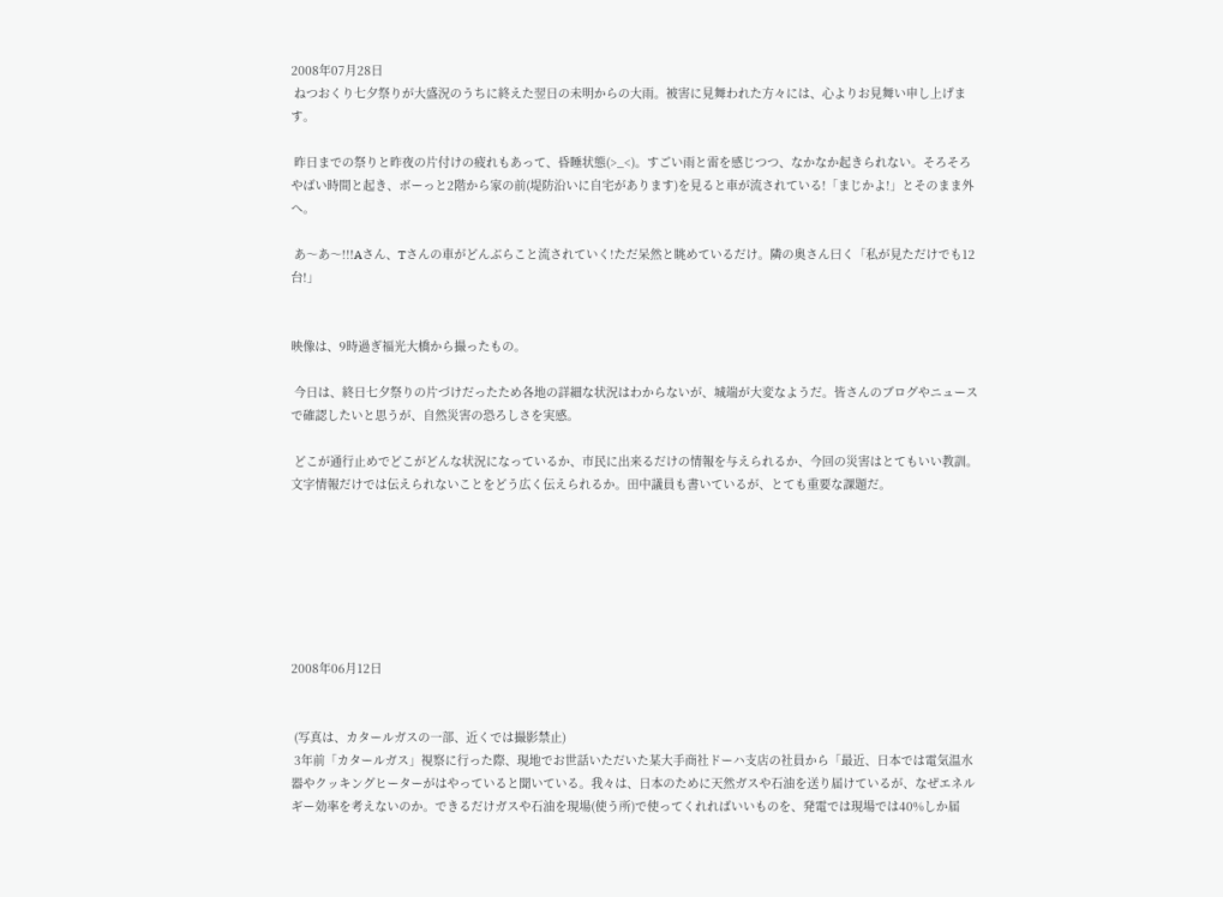2008年07月28日
 ねつおくり七夕祭りが大盛況のうちに終えた翌日の未明からの大雨。被害に見舞われた方々には、心よりお見舞い申し上げます。

 昨日までの祭りと昨夜の片付けの疲れもあって、昏睡状態(>_<)。すごい雨と雷を感じつつ、なかなか起きられない。そろそろやばい時間と起き、ボーっと2階から家の前(堤防沿いに自宅があります)を見ると車が流されている!「まじかよ!」とそのまま外へ。

 あ〜あ〜!!!Aさん、Tさんの車がどんぶらこと流されていく!ただ呆然と眺めているだけ。隣の奥さん曰く「私が見ただけでも12台!」


映像は、9時過ぎ福光大橋から撮ったもの。

 今日は、終日七夕祭りの片づけだったため各地の詳細な状況はわからないが、城端が大変なようだ。皆さんのブログやニュースで確認したいと思うが、自然災害の恐ろしさを実感。

 どこが通行止めでどこがどんな状況になっているか、市民に出来るだけの情報を与えられるか、今回の災害はとてもいい教訓。文字情報だけでは伝えられないことをどう広く伝えられるか。田中議員も書いているが、とても重要な課題だ。







2008年06月12日


 (写真は、カタールガスの一部、近くでは撮影禁止)
 3年前「カタールガス」視察に行った際、現地でお世話いただいた某大手商社ドーハ支店の社員から「最近、日本では電気温水器やクッキングヒーターがはやっていると聞いている。我々は、日本のために天然ガスや石油を送り届けているが、なぜエネルギー効率を考えないのか。できるだけガスや石油を現場(使う所)で使ってくれればいいものを、発電では現場では40%しか届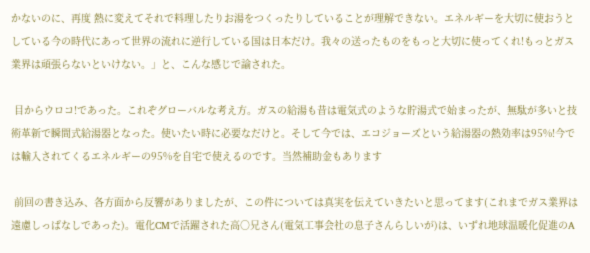かないのに、再度 熱に変えてそれで料理したりお湯をつくったりしていることが理解できない。エネルギーを大切に使おうとしている今の時代にあって世界の流れに逆行している国は日本だけ。我々の送ったものをもっと大切に使ってくれ!もっとガス業界は頑張らないといけない。」と、こんな感じで諭された。

 目からウロコ!であった。これぞグローバルな考え方。ガスの給湯も昔は電気式のような貯湯式で始まったが、無駄が多いと技術革新で瞬間式給湯器となった。使いたい時に必要なだけと。そして今では、エコジョーズという給湯器の熱効率は95%!今では輸入されてくるエネルギーの95%を自宅で使えるのです。当然補助金もあります

 前回の書き込み、各方面から反響がありましたが、この件については真実を伝えていきたいと思ってます(これまでガス業界は遠慮しっぱなしであった)。電化CMで活躍された高○兄さん(電気工事会社の息子さんらしいが)は、いずれ地球温暖化促進のA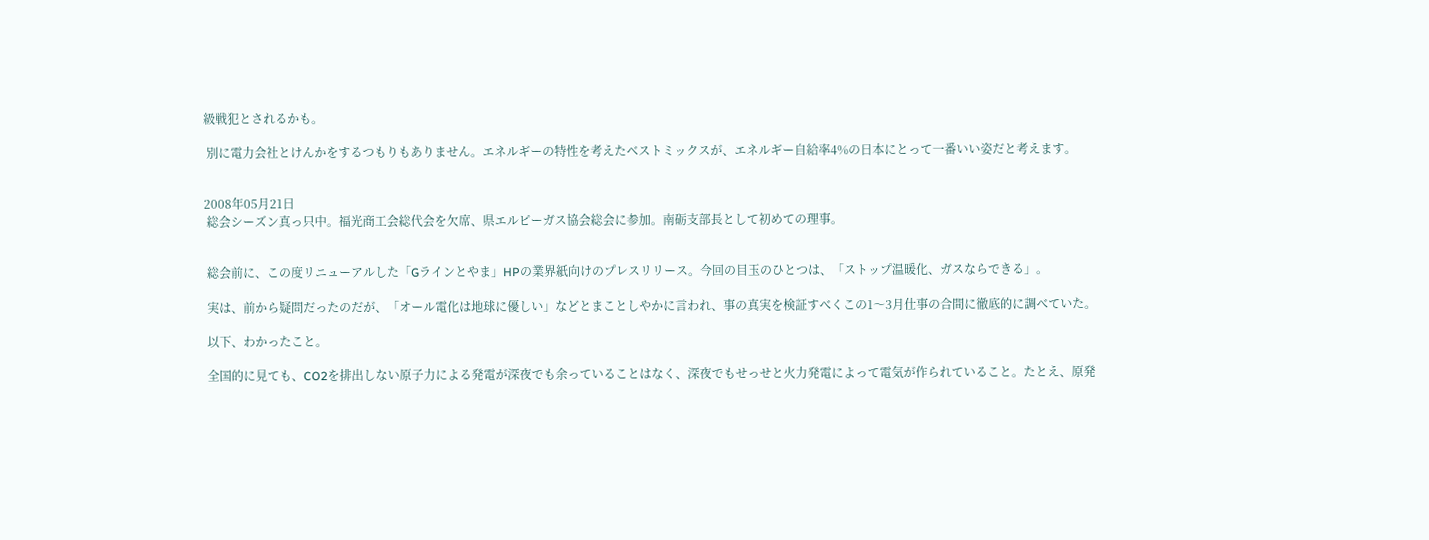級戦犯とされるかも。

 別に電力会社とけんかをするつもりもありません。エネルギーの特性を考えたベストミックスが、エネルギー自給率4%の日本にとって一番いい姿だと考えます。


2008年05月21日
 総会シーズン真っ只中。福光商工会総代会を欠席、県エルピーガス協会総会に参加。南砺支部長として初めての理事。


 総会前に、この度リニューアルした「Gラインとやま」HPの業界紙向けのプレスリリース。今回の目玉のひとつは、「ストップ温暖化、ガスならできる」。

 実は、前から疑問だったのだが、「オール電化は地球に優しい」などとまことしやかに言われ、事の真実を検証すべくこの1〜3月仕事の合間に徹底的に調べていた。

 以下、わかったこと。

 全国的に見ても、CO2を排出しない原子力による発電が深夜でも余っていることはなく、深夜でもせっせと火力発電によって電気が作られていること。たとえ、原発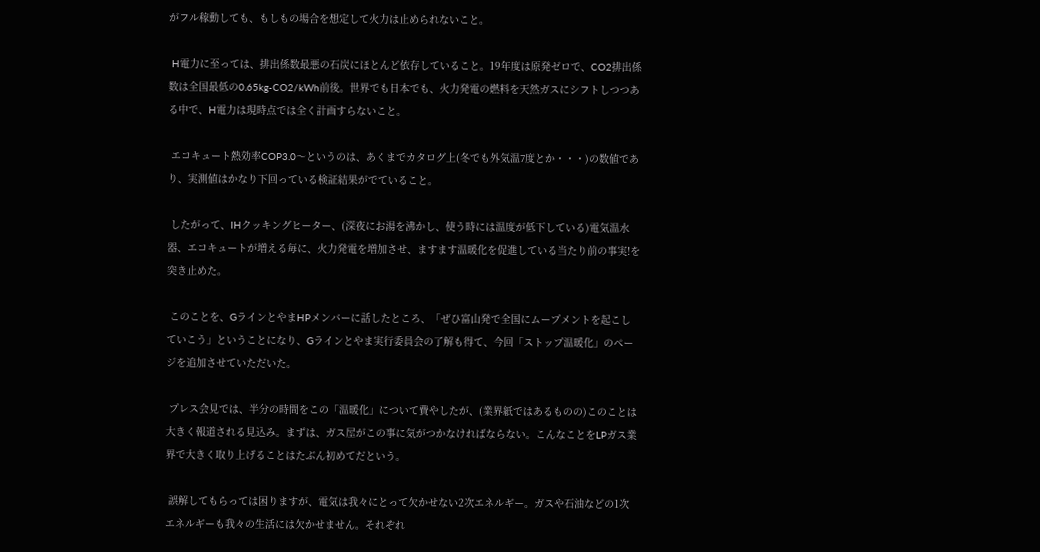がフル稼動しても、もしもの場合を想定して火力は止められないこと。

 H電力に至っては、排出係数最悪の石炭にほとんど依存していること。19年度は原発ゼロで、CO2排出係数は全国最低の0.65kg-CO2/kWh前後。世界でも日本でも、火力発電の燃料を天然ガスにシフトしつつある中で、H電力は現時点では全く計画すらないこと。

 エコキュート熱効率COP3.0〜というのは、あくまでカタログ上(冬でも外気温7度とか・・・)の数値であり、実測値はかなり下回っている検証結果がでていること。

 したがって、IHクッキングヒーター、(深夜にお湯を沸かし、使う時には温度が低下している)電気温水器、エコキュートが増える毎に、火力発電を増加させ、ますます温暖化を促進している当たり前の事実!を突き止めた。

 このことを、GラインとやまHPメンバーに話したところ、「ぜひ富山発で全国にムープメントを起こしていこう」ということになり、Gラインとやま実行委員会の了解も得て、今回「ストップ温暖化」のページを追加させていただいた。

 プレス会見では、半分の時間をこの「温暖化」について費やしたが、(業界紙ではあるものの)このことは大きく報道される見込み。まずは、ガス屋がこの事に気がつかなければならない。こんなことをLPガス業界で大きく取り上げることはたぶん初めてだという。

 誤解してもらっては困りますが、電気は我々にとって欠かせない2次エネルギー。ガスや石油などの1次エネルギーも我々の生活には欠かせません。それぞれ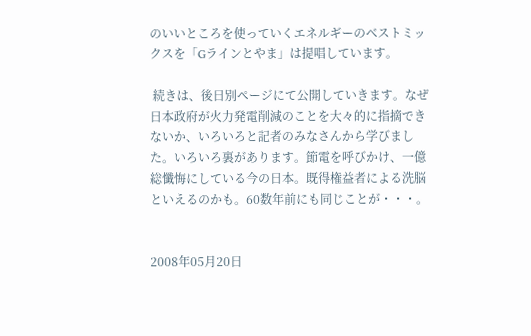のいいところを使っていくエネルギーのベストミックスを「Gラインとやま」は提唱しています。

 続きは、後日別ページにて公開していきます。なぜ日本政府が火力発電削減のことを大々的に指摘できないか、いろいろと記者のみなさんから学びました。いろいろ裏があります。節電を呼びかけ、一億総懺悔にしている今の日本。既得権益者による洗脳といえるのかも。60数年前にも同じことが・・・。


2008年05月20日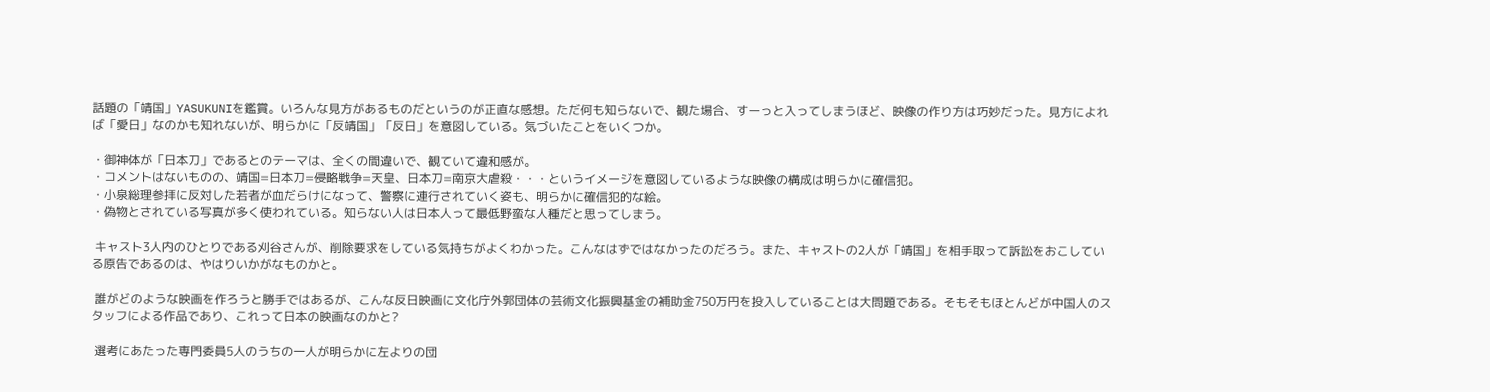話題の「靖国」YASUKUNIを鑑賞。いろんな見方があるものだというのが正直な感想。ただ何も知らないで、観た場合、すーっと入ってしまうほど、映像の作り方は巧妙だった。見方によれば「愛日」なのかも知れないが、明らかに「反靖国」「反日」を意図している。気づいたことをいくつか。

・御神体が「日本刀」であるとのテーマは、全くの間違いで、観ていて違和感が。
・コメントはないものの、靖国=日本刀=侵略戦争=天皇、日本刀=南京大虐殺・・・というイメージを意図しているような映像の構成は明らかに確信犯。
・小泉総理参拝に反対した若者が血だらけになって、警察に連行されていく姿も、明らかに確信犯的な絵。
・偽物とされている写真が多く使われている。知らない人は日本人って最低野蛮な人種だと思ってしまう。

 キャスト3人内のひとりである刈谷さんが、削除要求をしている気持ちがよくわかった。こんなはずではなかったのだろう。また、キャストの2人が「靖国」を相手取って訴訟をおこしている原告であるのは、やはりいかがなものかと。

 誰がどのような映画を作ろうと勝手ではあるが、こんな反日映画に文化庁外郭団体の芸術文化振興基金の補助金750万円を投入していることは大問題である。そもそもほとんどが中国人のスタッフによる作品であり、これって日本の映画なのかと?

 選考にあたった専門委員5人のうちの一人が明らかに左よりの団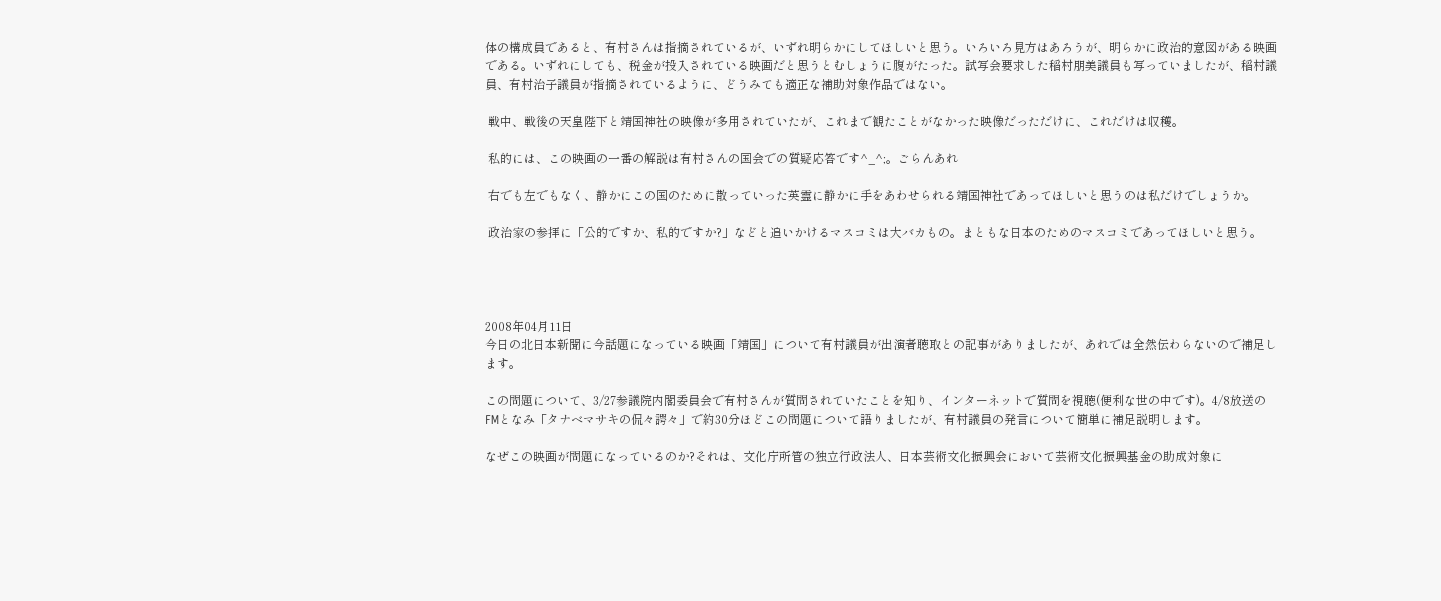体の構成員であると、有村さんは指摘されているが、いずれ明らかにしてほしいと思う。いろいろ見方はあろうが、明らかに政治的意図がある映画である。いずれにしても、税金が投入されている映画だと思うとむしょうに腹がたった。試写会要求した稲村朋美議員も写っていましたが、稲村議員、有村治子議員が指摘されているように、どうみても適正な補助対象作品ではない。

 戦中、戦後の天皇陛下と靖国神社の映像が多用されていたが、これまで観たことがなかった映像だっただけに、これだけは収穫。

 私的には、この映画の一番の解説は有村さんの国会での質疑応答です^_^;。ごらんあれ

 右でも左でもなく、静かにこの国のために散っていった英霊に静かに手をあわせられる靖国神社であってほしいと思うのは私だけでしょうか。

 政治家の参拝に「公的ですか、私的ですか?」などと追いかけるマスコミは大バカもの。まともな日本のためのマスコミであってほしいと思う。




2008年04月11日
今日の北日本新聞に今話題になっている映画「靖国」について有村議員が出演者聴取との記事がありましたが、あれでは全然伝わらないので補足します。

この問題について、3/27参議院内閣委員会で有村さんが質問されていたことを知り、インターネットで質問を視聴(便利な世の中です)。4/8放送のFMとなみ「タナベマサキの侃々諤々」で約30分ほどこの問題について語りましたが、有村議員の発言について簡単に補足説明します。

なぜこの映画が問題になっているのか?それは、文化庁所管の独立行政法人、日本芸術文化振興会において芸術文化振興基金の助成対象に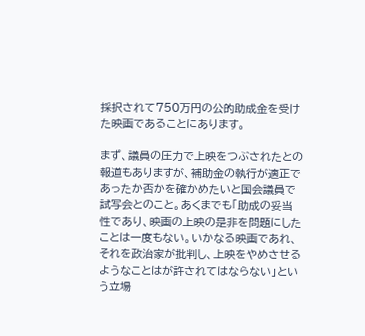採択されて750万円の公的助成金を受けた映画であることにあります。

まず、議員の圧力で上映をつぶされたとの報道もありますが、補助金の執行が適正であったか否かを確かめたいと国会議員で試写会とのこと。あくまでも「助成の妥当性であり、映画の上映の是非を問題にしたことは一度もない。いかなる映画であれ、それを政治家が批判し、上映をやめさせるようなことはが許されてはならない」という立場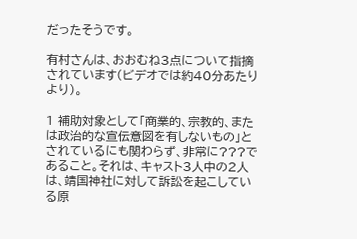だったそうです。

有村さんは、おおむね3点について指摘されています(ビデオでは約40分あたりより)。

1 補助対象として「商業的、宗教的、または政治的な宣伝意図を有しないもの」とされているにも関わらず、非常に???であること。それは、キャスト3人中の2人は、靖国神社に対して訴訟を起こしている原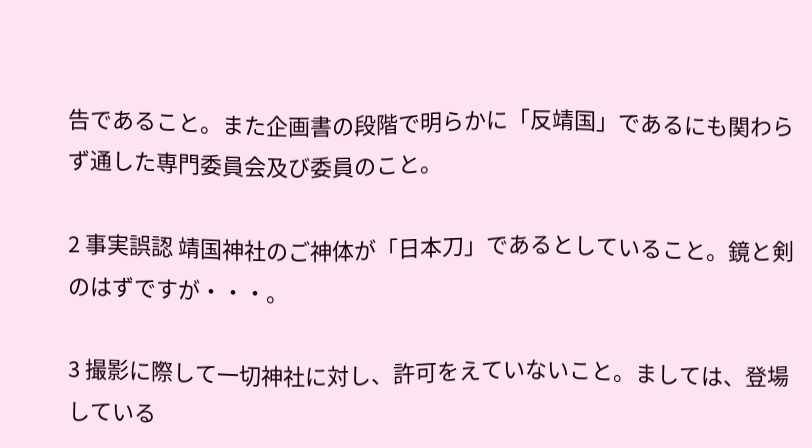告であること。また企画書の段階で明らかに「反靖国」であるにも関わらず通した専門委員会及び委員のこと。

2 事実誤認 靖国神社のご神体が「日本刀」であるとしていること。鏡と剣のはずですが・・・。

3 撮影に際して一切神社に対し、許可をえていないこと。ましては、登場している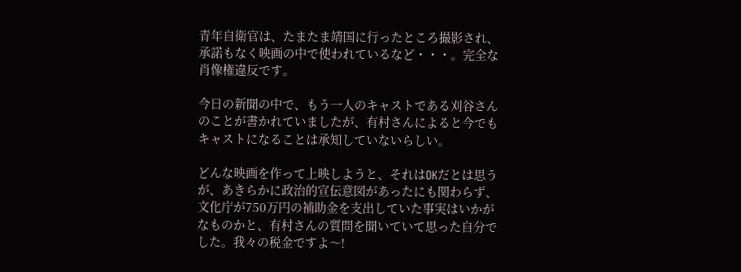青年自衛官は、たまたま靖国に行ったところ撮影され、承諾もなく映画の中で使われているなど・・・。完全な肖像権違反です。

今日の新聞の中で、もう一人のキャストである刈谷さんのことが書かれていましたが、有村さんによると今でもキャストになることは承知していないらしい。

どんな映画を作って上映しようと、それはOKだとは思うが、あきらかに政治的宣伝意図があったにも関わらず、文化庁が750万円の補助金を支出していた事実はいかがなものかと、有村さんの質問を聞いていて思った自分でした。我々の税金ですよ〜!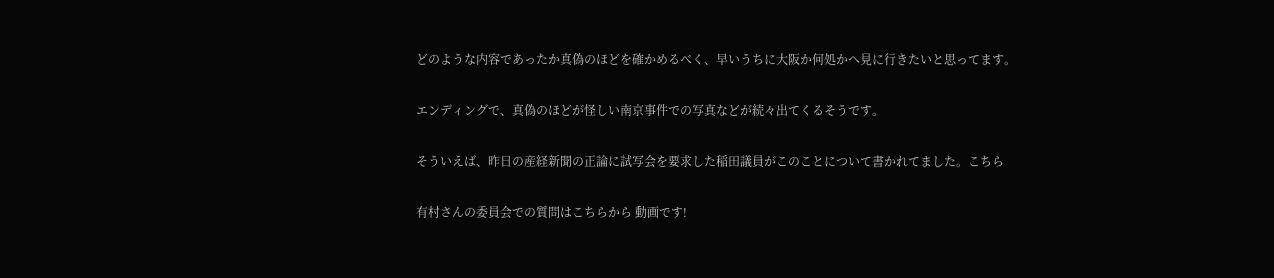どのような内容であったか真偽のほどを確かめるべく、早いうちに大阪か何処かへ見に行きたいと思ってます。

エンディングで、真偽のほどが怪しい南京事件での写真などが続々出てくるそうです。

そういえば、昨日の産経新聞の正論に試写会を要求した稲田議員がこのことについて書かれてました。こちら

有村さんの委員会での質問はこちらから 動画です!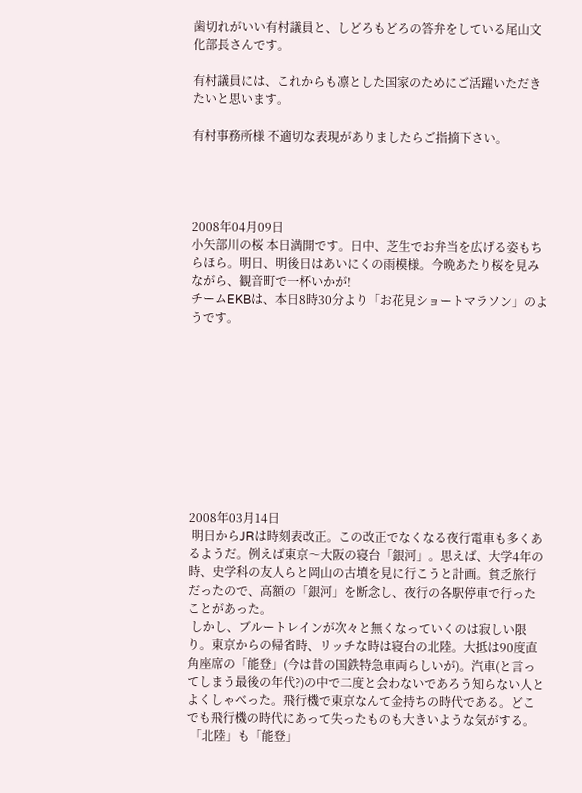歯切れがいい有村議員と、しどろもどろの答弁をしている尾山文化部長さんです。

有村議員には、これからも凛とした国家のためにご活躍いただきたいと思います。

有村事務所様 不適切な表現がありましたらご指摘下さい。




2008年04月09日
小矢部川の桜 本日満開です。日中、芝生でお弁当を広げる姿もちらほら。明日、明後日はあいにくの雨模様。今晩あたり桜を見みながら、観音町で一杯いかが!
チームEKBは、本日8時30分より「お花見ショートマラソン」のようです。










2008年03月14日
 明日からJRは時刻表改正。この改正でなくなる夜行電車も多くあるようだ。例えば東京〜大阪の寝台「銀河」。思えば、大学4年の時、史学科の友人らと岡山の古墳を見に行こうと計画。貧乏旅行だったので、高額の「銀河」を断念し、夜行の各駅停車で行ったことがあった。
 しかし、ブルートレインが次々と無くなっていくのは寂しい限り。東京からの帰省時、リッチな時は寝台の北陸。大抵は90度直角座席の「能登」(今は昔の国鉄特急車両らしいが)。汽車(と言ってしまう最後の年代?)の中で二度と会わないであろう知らない人とよくしゃべった。飛行機で東京なんて金持ちの時代である。どこでも飛行機の時代にあって失ったものも大きいような気がする。
 「北陸」も「能登」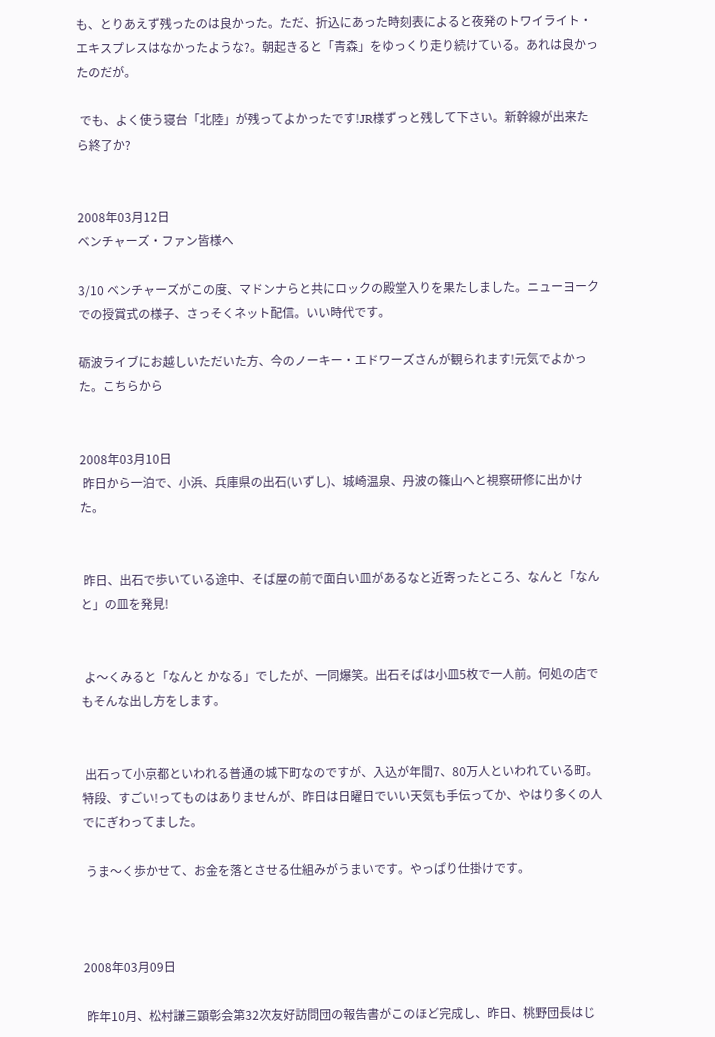も、とりあえず残ったのは良かった。ただ、折込にあった時刻表によると夜発のトワイライト・エキスプレスはなかったような?。朝起きると「青森」をゆっくり走り続けている。あれは良かったのだが。

 でも、よく使う寝台「北陸」が残ってよかったです!JR様ずっと残して下さい。新幹線が出来たら終了か?


2008年03月12日
ベンチャーズ・ファン皆様へ

3/10 ベンチャーズがこの度、マドンナらと共にロックの殿堂入りを果たしました。ニューヨークでの授賞式の様子、さっそくネット配信。いい時代です。

砺波ライブにお越しいただいた方、今のノーキー・エドワーズさんが観られます!元気でよかった。こちらから


2008年03月10日
 昨日から一泊で、小浜、兵庫県の出石(いずし)、城崎温泉、丹波の篠山へと視察研修に出かけた。


 昨日、出石で歩いている途中、そば屋の前で面白い皿があるなと近寄ったところ、なんと「なんと」の皿を発見!


 よ〜くみると「なんと かなる」でしたが、一同爆笑。出石そばは小皿5枚で一人前。何処の店でもそんな出し方をします。


 出石って小京都といわれる普通の城下町なのですが、入込が年間7、80万人といわれている町。特段、すごい!ってものはありませんが、昨日は日曜日でいい天気も手伝ってか、やはり多くの人でにぎわってました。

 うま〜く歩かせて、お金を落とさせる仕組みがうまいです。やっぱり仕掛けです。



2008年03月09日

 昨年10月、松村謙三顕彰会第32次友好訪問団の報告書がこのほど完成し、昨日、桃野団長はじ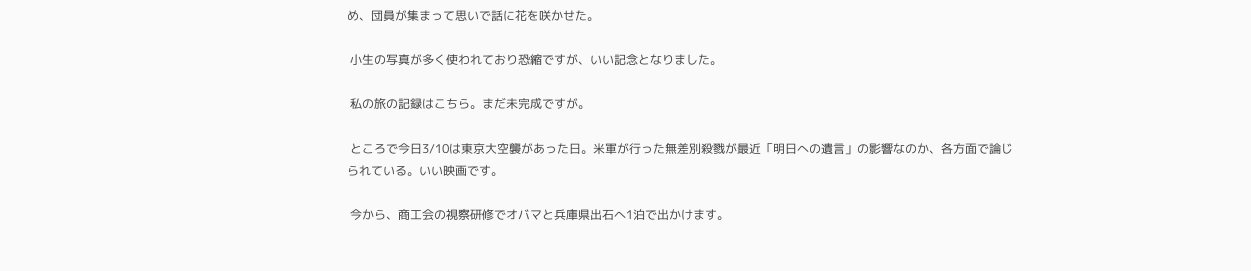め、団員が集まって思いで話に花を咲かせた。

 小生の写真が多く使われており恐縮ですが、いい記念となりました。

 私の旅の記録はこちら。まだ未完成ですが。

 ところで今日3/10は東京大空襲があった日。米軍が行った無差別殺戮が最近「明日への遺言」の影響なのか、各方面で論じられている。いい映画です。

 今から、商工会の視察研修でオバマと兵庫県出石へ1泊で出かけます。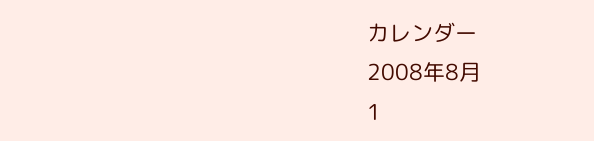カレンダー
2008年8月
1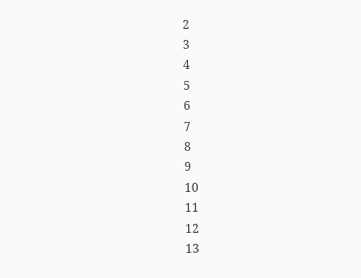2
3
4
5
6
7
8
9
10
11
12
13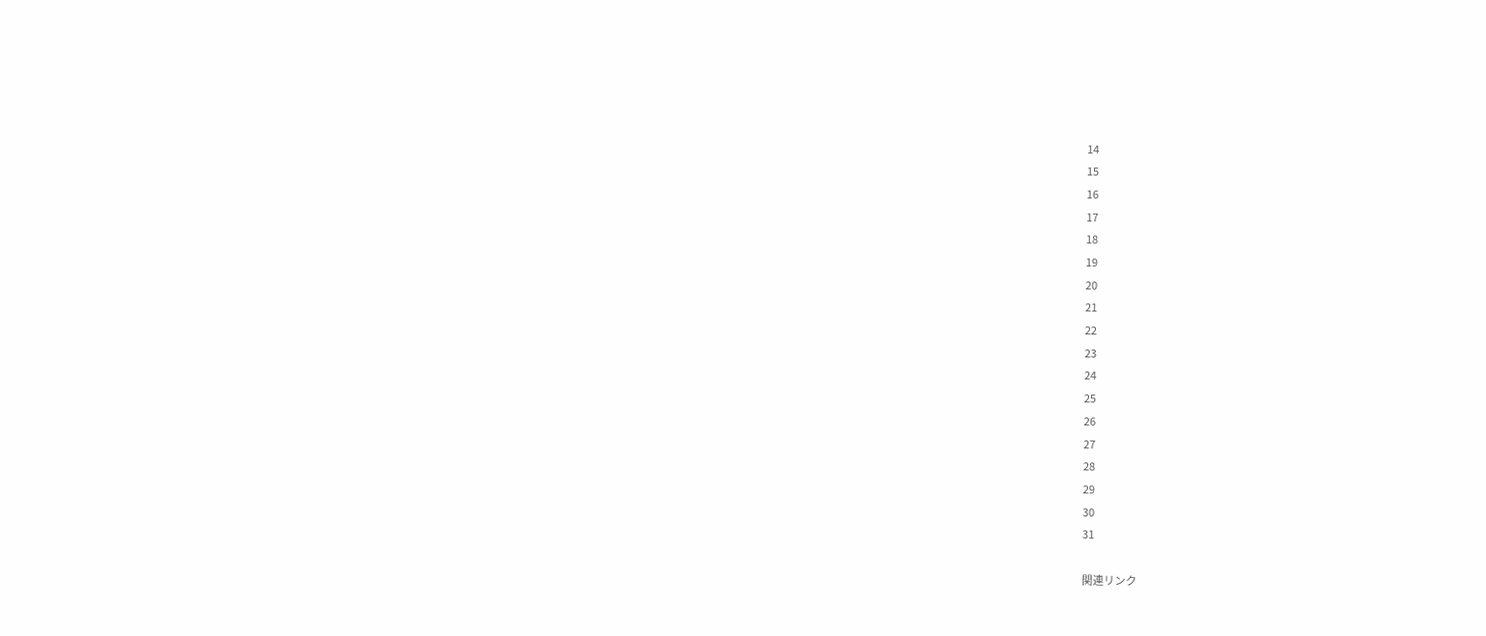14
15
16
17
18
19
20
21
22
23
24
25
26
27
28
29
30
31

関連リンク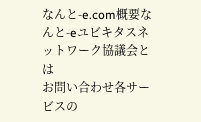なんと-e.com概要なんと-eユビキタスネットワーク協議会とは
お問い合わせ各サービスの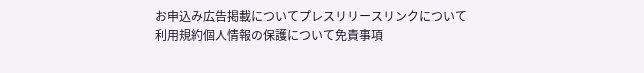お申込み広告掲載についてプレスリリースリンクについて
利用規約個人情報の保護について免責事項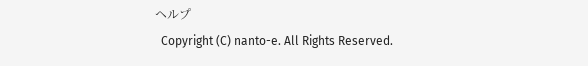ヘルプ
  Copyright (C) nanto-e. All Rights Reserved.